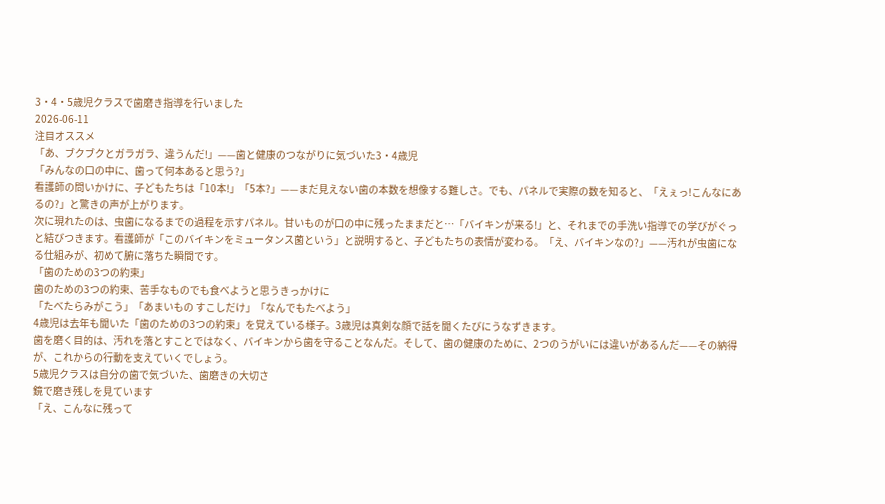3・4・5歳児クラスで歯磨き指導を行いました
2026-06-11
注目オススメ
「あ、ブクブクとガラガラ、違うんだ!」——歯と健康のつながりに気づいた3・4歳児
「みんなの口の中に、歯って何本あると思う?」
看護師の問いかけに、子どもたちは「10本!」「5本?」——まだ見えない歯の本数を想像する難しさ。でも、パネルで実際の数を知ると、「えぇっ!こんなにあるの?」と驚きの声が上がります。
次に現れたのは、虫歯になるまでの過程を示すパネル。甘いものが口の中に残ったままだと…「バイキンが来る!」と、それまでの手洗い指導での学びがぐっと結びつきます。看護師が「このバイキンをミュータンス菌という」と説明すると、子どもたちの表情が変わる。「え、バイキンなの?」——汚れが虫歯になる仕組みが、初めて腑に落ちた瞬間です。
「歯のための3つの約束」
歯のための3つの約束、苦手なものでも食べようと思うきっかけに
「たべたらみがこう」「あまいもの すこしだけ」「なんでもたべよう」
4歳児は去年も聞いた「歯のための3つの約束」を覚えている様子。3歳児は真剣な顔で話を聞くたびにうなずきます。
歯を磨く目的は、汚れを落とすことではなく、バイキンから歯を守ることなんだ。そして、歯の健康のために、2つのうがいには違いがあるんだ——その納得が、これからの行動を支えていくでしょう。
5歳児クラスは自分の歯で気づいた、歯磨きの大切さ
鏡で磨き残しを見ています
「え、こんなに残って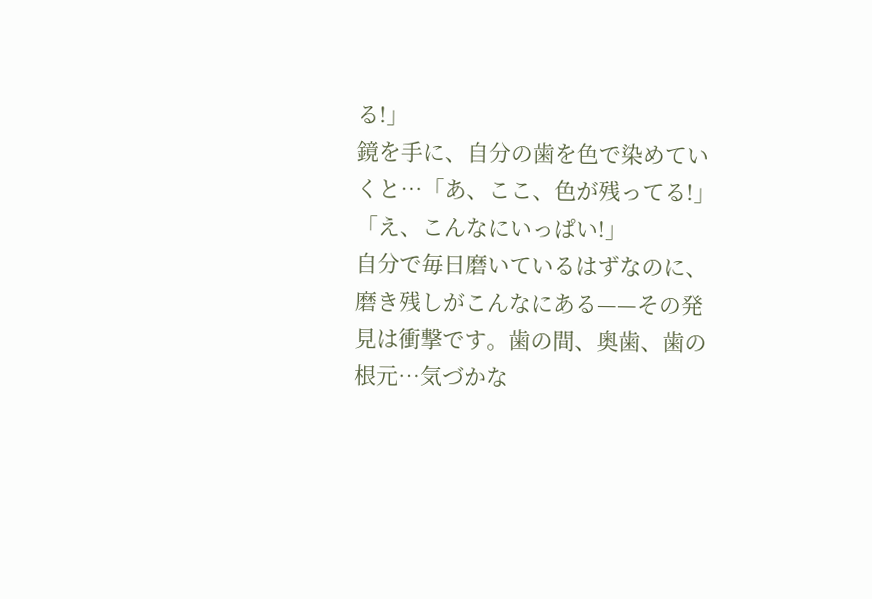る!」
鏡を手に、自分の歯を色で染めていくと…「あ、ここ、色が残ってる!」「え、こんなにいっぱい!」
自分で毎日磨いているはずなのに、磨き残しがこんなにある——その発見は衝撃です。歯の間、奥歯、歯の根元…気づかな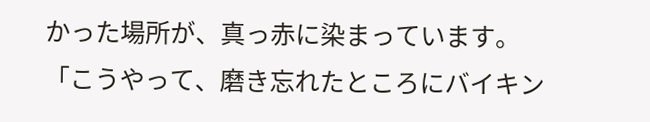かった場所が、真っ赤に染まっています。
「こうやって、磨き忘れたところにバイキン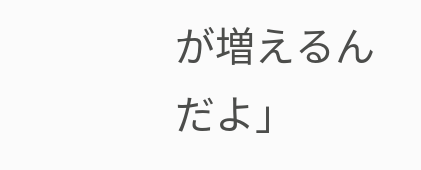が増えるんだよ」